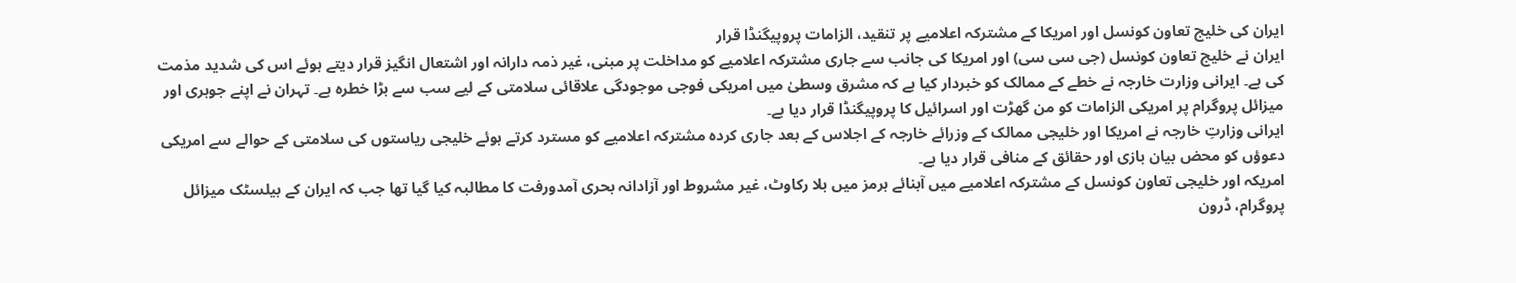ایران کی خلیج تعاون کونسل اور امریکا کے مشترکہ اعلامیے پر تنقید، الزامات پروپیگنڈا قرار
ایران نے خلیج تعاون کونسل (جی سی سی) اور امریکا کی جانب سے جاری مشترکہ اعلامیے کو مداخلت پر مبنی، غیر ذمہ دارانہ اور اشتعال انگیز قرار دیتے ہوئے اس کی شدید مذمت کی ہے۔ ایرانی وزارت خارجہ نے خطے کے ممالک کو خبردار کیا ہے کہ مشرق وسطیٰ میں امریکی فوجی موجودگی علاقائی سلامتی کے لیے سب سے بڑا خطرہ ہے۔ تہران نے اپنے جوہری اور میزائل پروگرام پر امریکی الزامات کو من گھڑت اور اسرائیل کا پروپیگنڈا قرار دیا ہے۔
ایرانی وزارتِ خارجہ نے امریکا اور خلیجی ممالک کے وزرائے خارجہ کے اجلاس کے بعد جاری کردہ مشترکہ اعلامیے کو مسترد کرتے ہوئے خلیجی ریاستوں کی سلامتی کے حوالے سے امریکی دعوؤں کو محض بیان بازی اور حقائق کے منافی قرار دیا ہے۔
امریکہ اور خلیجی تعاون کونسل کے مشترکہ اعلامیے میں آبنائے ہرمز میں بلا رکاوٹ، غیر مشروط اور آزادانہ بحری آمدورفت کا مطالبہ کیا گیا تھا جب کہ ایران کے بیلسٹک میزائل پروگرام، ڈرون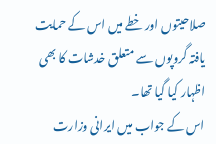صلاحیتوں اور خطے میں اس کے حمایت یافتہ گروپوں سے متعلق خدشات کا بھی اظہار کیا گیا تھا۔
اس کے جواب میں ایرانی وزارت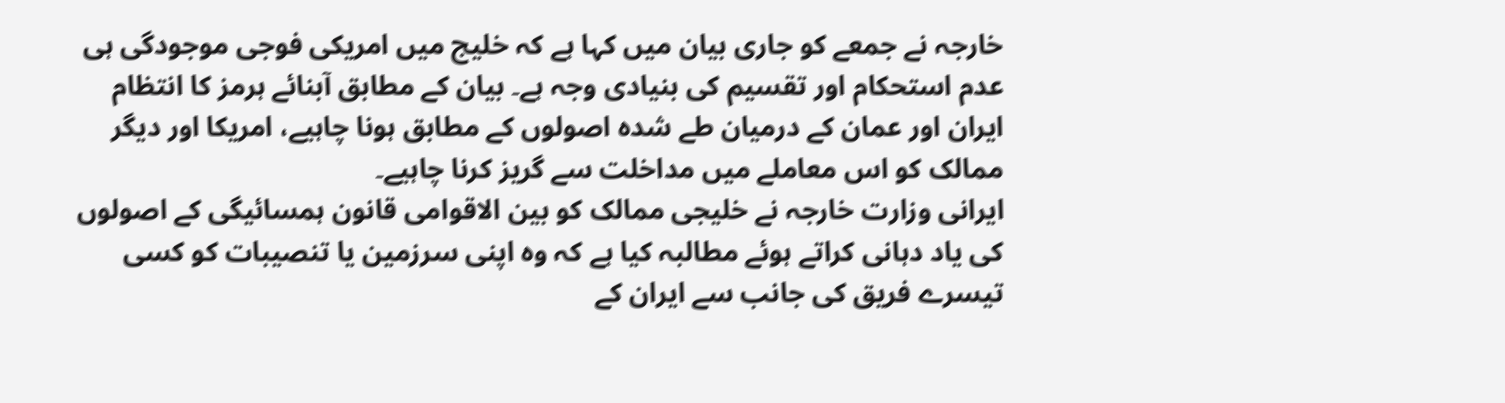خارجہ نے جمعے کو جاری بیان میں کہا ہے کہ خلیج میں امریکی فوجی موجودگی ہی عدم استحکام اور تقسیم کی بنیادی وجہ ہے۔ بیان کے مطابق آبنائے ہرمز کا انتظام ایران اور عمان کے درمیان طے شدہ اصولوں کے مطابق ہونا چاہیے، امریکا اور دیگر ممالک کو اس معاملے میں مداخلت سے گریز کرنا چاہیے۔
ایرانی وزارت خارجہ نے خلیجی ممالک کو بین الاقوامی قانون ہمسائیگی کے اصولوں کی یاد دہانی کراتے ہوئے مطالبہ کیا ہے کہ وہ اپنی سرزمین یا تنصیبات کو کسی تیسرے فریق کی جانب سے ایران کے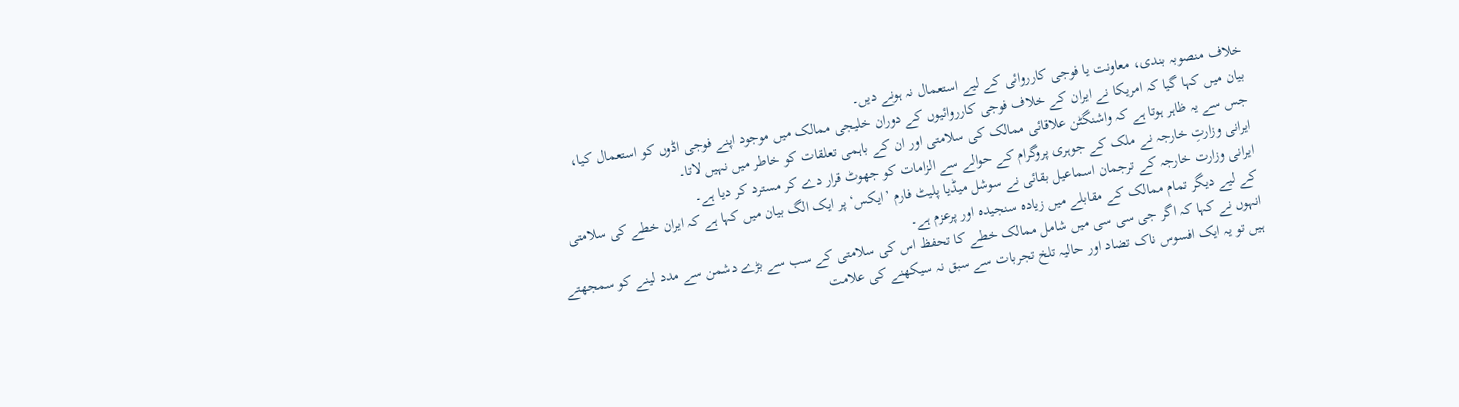خلاف منصوبہ بندی، معاونت یا فوجی کارروائی کے لیے استعمال نہ ہونے دیں۔
بیان میں کہا گیا کہ امریکا نے ایران کے خلاف فوجی کارروائیوں کے دوران خلیجی ممالک میں موجود اپنے فوجی اڈوں کو استعمال کیا، جس سے یہ ظاہر ہوتا ہے کہ واشنگٹن علاقائی ممالک کی سلامتی اور ان کے باہمی تعلقات کو خاطر میں نہیں لاتا۔
ایرانی وزارتِ خارجہ نے ملک کے جوہری پروگرام کے حوالے سے الزامات کو جھوٹ قرار دے کر مسترد کر دیا ہے۔
ایرانی وزارت خارجہ کے ترجمان اسماعیل بقائی نے سوشل میڈیا پلیٹ فارم ’ایکس‘ پر ایک الگ بیان میں کہا ہے کہ ایران خطے کی سلامتی کے لیے دیگر تمام ممالک کے مقابلے میں زیادہ سنجیدہ اور پرعزم ہے۔
انہوں نے کہا کہ اگر جی سی سی میں شامل ممالک خطے کا تحفظ اس کی سلامتی کے سب سے بڑے دشمن سے مدد لینے کو سمجھتے ہیں تو یہ ایک افسوس ناک تضاد اور حالیہ تلخ تجربات سے سبق نہ سیکھنے کی علامت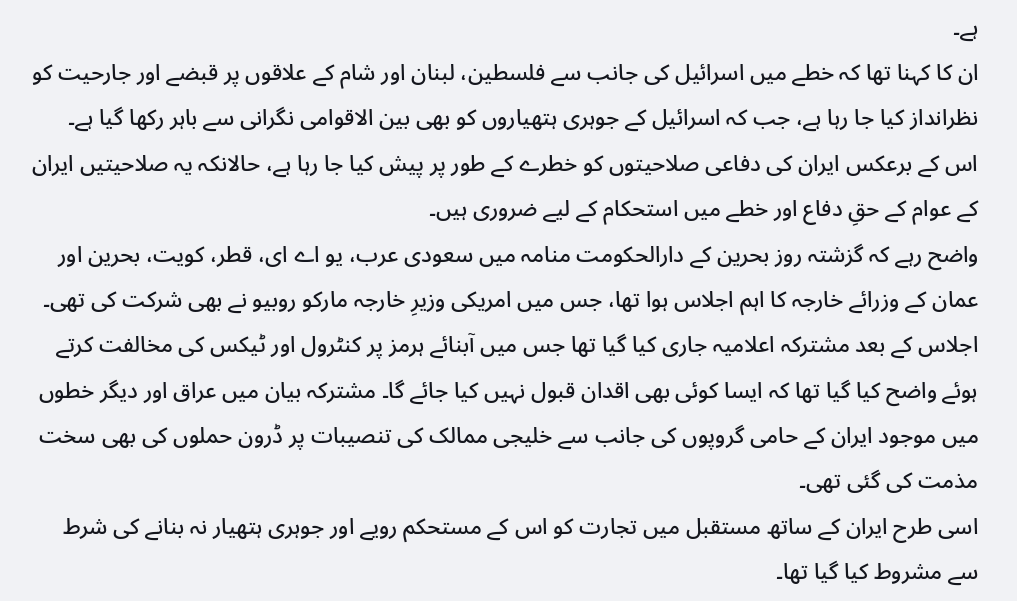ہے۔
ان کا کہنا تھا کہ خطے میں اسرائیل کی جانب سے فلسطین، لبنان اور شام کے علاقوں پر قبضے اور جارحیت کو نظرانداز کیا جا رہا ہے، جب کہ اسرائیل کے جوہری ہتھیاروں کو بھی بین الاقوامی نگرانی سے باہر رکھا گیا ہے۔ اس کے برعکس ایران کی دفاعی صلاحیتوں کو خطرے کے طور پر پیش کیا جا رہا ہے، حالانکہ یہ صلاحیتیں ایران کے عوام کے حقِ دفاع اور خطے میں استحکام کے لیے ضروری ہیں۔
واضح رہے کہ گزشتہ روز بحرین کے دارالحکومت منامہ میں سعودی عرب، یو اے ای، قطر، کویت، بحرین اور عمان کے وزرائے خارجہ کا اہم اجلاس ہوا تھا، جس میں امریکی وزیرِ خارجہ مارکو روبیو نے بھی شرکت کی تھی۔
اجلاس کے بعد مشترکہ اعلامیہ جاری کیا گیا تھا جس میں آبنائے ہرمز پر کنٹرول اور ٹیکس کی مخالفت کرتے ہوئے واضح کیا گیا تھا کہ ایسا کوئی بھی اقدان قبول نہیں کیا جائے گا۔ مشترکہ بیان میں عراق اور دیگر خطوں میں موجود ایران کے حامی گروپوں کی جانب سے خلیجی ممالک کی تنصیبات پر ڈرون حملوں کی بھی سخت مذمت کی گئی تھی۔
اسی طرح ایران کے ساتھ مستقبل میں تجارت کو اس کے مستحکم رویے اور جوہری ہتھیار نہ بنانے کی شرط سے مشروط کیا گیا تھا۔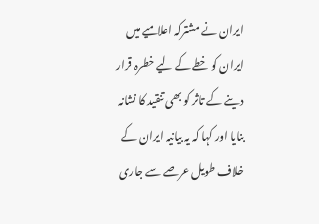ایران نے مشترکہ اعلامیے میں ایران کو خطے کے لیے خطرہ قرار دینے کے تاثر کو بھی تنقید کا نشانہ بنایا اور کہا کہ یہ بیانیہ ایران کے خلاف طویل عرصے سے جاری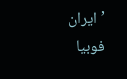’ایران فوبیا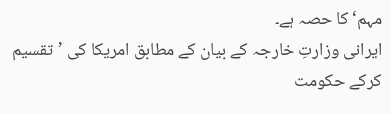مہم‘ کا حصہ ہے۔
ایرانی وزارتِ خارجہ کے بیان کے مطابق امریکا کی ’تقسیم کرکے حکومت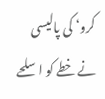کرو‘ کی پالیسی نے خطے کو اسلحے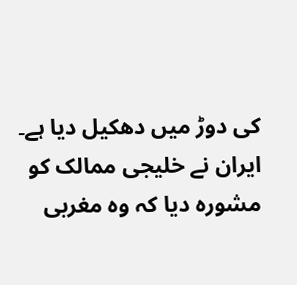کی دوڑ میں دھکیل دیا ہے۔ ایران نے خلیجی ممالک کو مشورہ دیا کہ وہ مغربی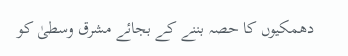دھمکیوں کا حصہ بننے کے بجائے مشرق وسطیٰ کو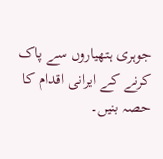جوہری ہتھیاروں سے پاک کرنے کے ایرانی اقدام کا حصہ بنیں۔